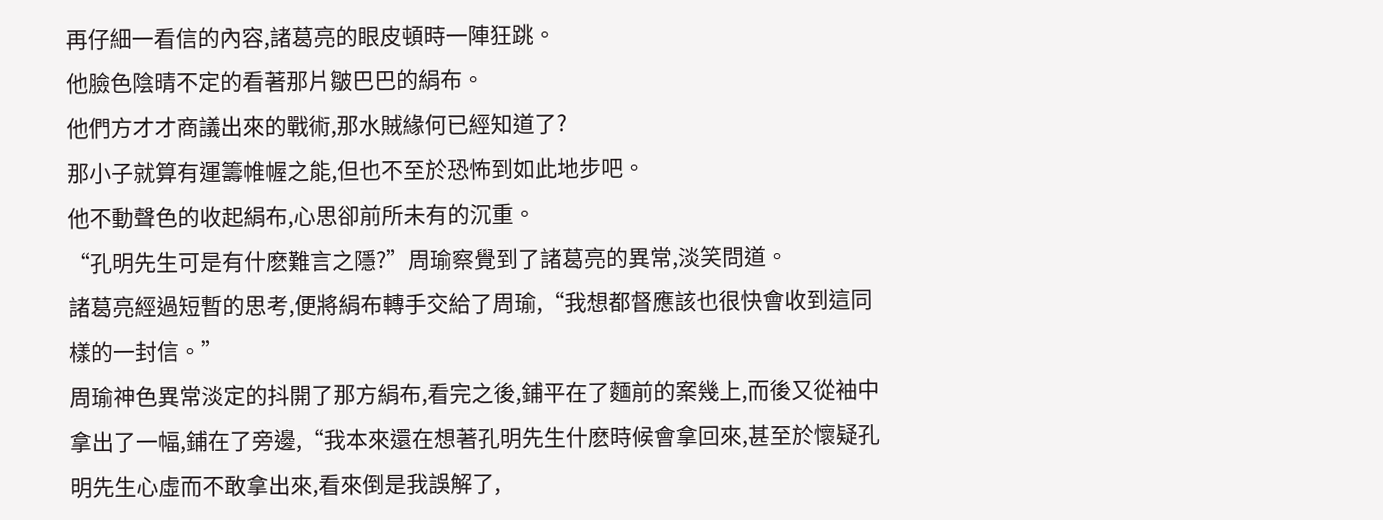再仔細一看信的內容,諸葛亮的眼皮頓時一陣狂跳。
他臉色陰晴不定的看著那片皺巴巴的絹布。
他們方才才商議出來的戰術,那水賊緣何已經知道了?
那小子就算有運籌帷幄之能,但也不至於恐怖到如此地步吧。
他不動聲色的收起絹布,心思卻前所未有的沉重。
“孔明先生可是有什麽難言之隱?”周瑜察覺到了諸葛亮的異常,淡笑問道。
諸葛亮經過短暫的思考,便將絹布轉手交給了周瑜,“我想都督應該也很快會收到這同樣的一封信。”
周瑜神色異常淡定的抖開了那方絹布,看完之後,鋪平在了麵前的案幾上,而後又從袖中拿出了一幅,鋪在了旁邊,“我本來還在想著孔明先生什麽時候會拿回來,甚至於懷疑孔明先生心虛而不敢拿出來,看來倒是我誤解了,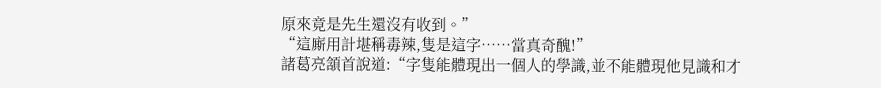原來竟是先生還沒有收到。”
“這廝用計堪稱毒辣,隻是這字……當真奇醜!”
諸葛亮頷首說道:“字隻能體現出一個人的學識,並不能體現他見識和才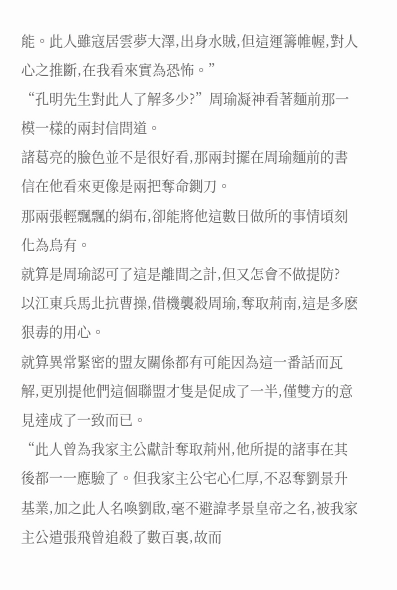能。此人雖寇居雲夢大澤,出身水賊,但這運籌帷幄,對人心之推斷,在我看來實為恐怖。”
“孔明先生對此人了解多少?”周瑜凝神看著麵前那一模一樣的兩封信問道。
諸葛亮的臉色並不是很好看,那兩封擺在周瑜麵前的書信在他看來更像是兩把奪命鍘刀。
那兩張輕飄飄的絹布,卻能將他這數日做所的事情頃刻化為烏有。
就算是周瑜認可了這是離間之計,但又怎會不做提防?
以江東兵馬北抗曹操,借機襲殺周瑜,奪取荊南,這是多麽狠毒的用心。
就算異常緊密的盟友關係都有可能因為這一番話而瓦解,更別提他們這個聯盟才隻是促成了一半,僅雙方的意見達成了一致而已。
“此人曾為我家主公獻計奪取荊州,他所提的諸事在其後都一一應驗了。但我家主公宅心仁厚,不忍奪劉景升基業,加之此人名喚劉啟,毫不避諱孝景皇帝之名,被我家主公遣張飛曾追殺了數百裏,故而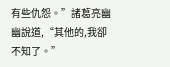有些仇怨。”諸葛亮幽幽說道,“其他的,我卻不知了。”